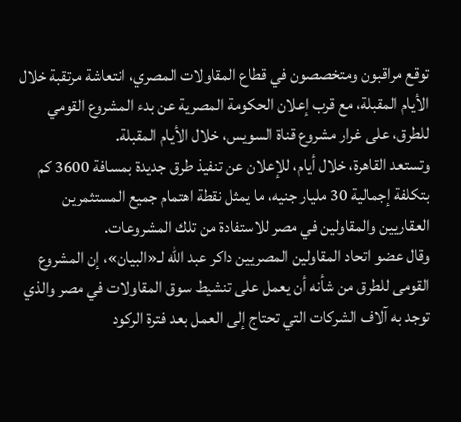توقع مراقبون ومتخصصون في قطاع المقاولات المصري، انتعاشة مرتقبة خلال الأيام المقبلة، مع قرب إعلان الحكومة المصرية عن بدء المشروع القومي للطرق، على غرار مشروع قناة السويس، خلال الأيام المقبلة.
وتستعد القاهرة، خلال أيام، للإعلان عن تنفيذ طرق جديدة بمسافة 3600 كم بتكلفة إجمالية 30 مليار جنيه، ما يمثل نقطة اهتمام جميع المستثمرين العقاريين والمقاولين في مصر للاستفادة من تلك المشروعات.
وقال عضو اتحاد المقاولين المصريين داكر عبد الله لـ«البيان»، إن المشروع القومى للطرق من شأنه أن يعمل على تنشيط سوق المقاولات في مصر والذي توجد به آلاف الشركات التي تحتاج إلى العمل بعد فترة الركود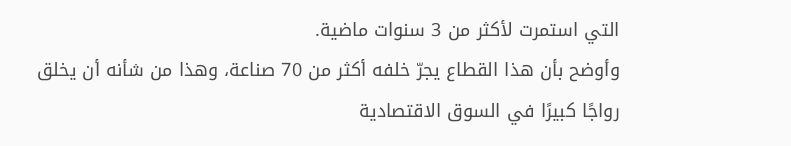التي استمرت لأكثر من 3 سنوات ماضية.
وأوضح بأن هذا القطاع يجرّ خلفه أكثر من 70 صناعة، وهذا من شأنه أن يخلق رواجًا كبيرًا في السوق الاقتصادية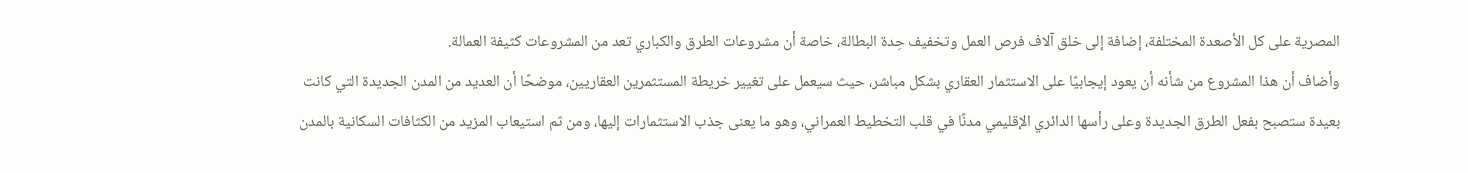المصرية على كل الأصعدة المختلفة، إضافة إلى خلق آلاف فرص العمل وتخفيف حِدة البطالة، خاصة أن مشروعات الطرق والكباري تعد من المشروعات كثيفة العمالة.
وأضاف أن هذا المشروع من شأنه أن يعود إيجابيًا على الاستثمار العقاري بشكل مباشر، حيث سيعمل على تغيير خريطة المستثمرين العقاريين، موضحًا أن العديد من المدن الجديدة التي كانت بعيدة ستصبح بفعل الطرق الجديدة وعلى رأسها الدائري الإقليمي مدنًا في قلب التخطيط العمراني، وهو ما يعنى جذب الاستثمارات إليها، ومن ثم استيعاب المزيد من الكثافات السكانية بالمدن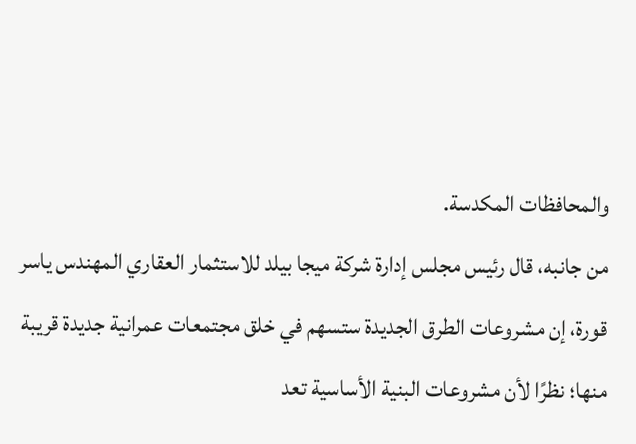والمحافظات المكدسة.
من جانبه، قال رئيس مجلس إدارة شركة ميجا بيلد للاستثمار العقاري المهندس ياسر قورة، إن مشروعات الطرق الجديدة ستسهم في خلق مجتمعات عمرانية جديدة قريبة منها؛ نظرًا لأن مشروعات البنية الأساسية تعد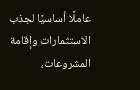عاملًا أساسيًا لجذب الاستثمارات وإقامة المشروعات،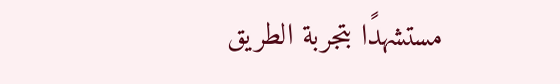مستشهدًا بتجربة الطريق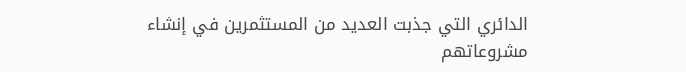الدائري التي جذبت العديد من المستثمرين في إنشاء مشروعاتهم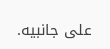على جانبيه.